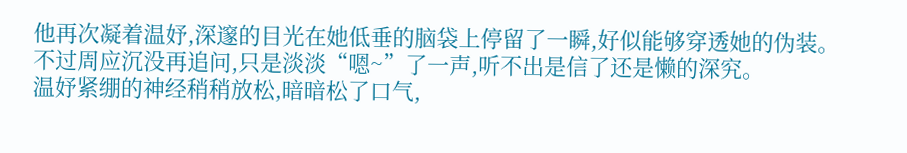他再次凝着温妤,深邃的目光在她低垂的脑袋上停留了一瞬,好似能够穿透她的伪装。
不过周应沉没再追问,只是淡淡“嗯~”了一声,听不出是信了还是懒的深究。
温妤紧绷的神经稍稍放松,暗暗松了口气,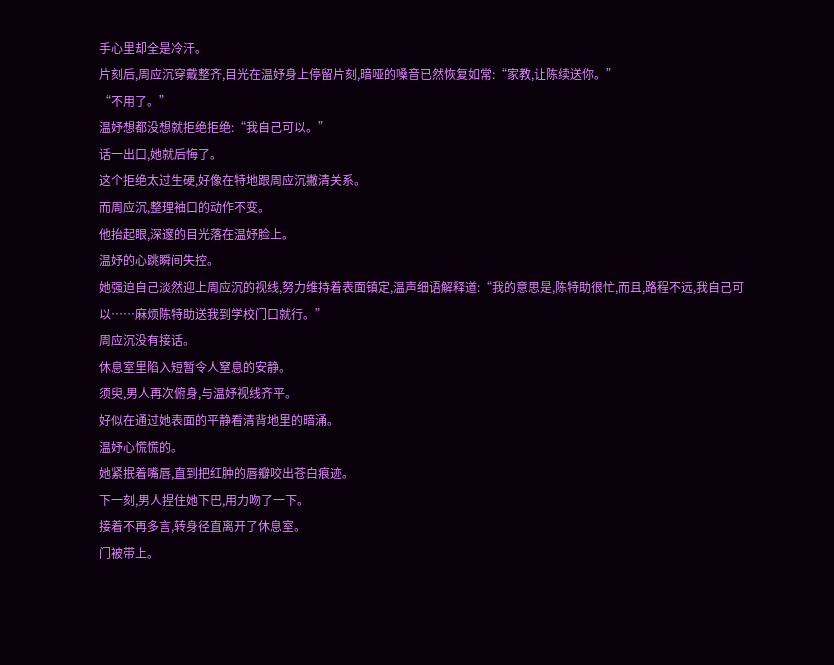手心里却全是冷汗。
片刻后,周应沉穿戴整齐,目光在温妤身上停留片刻,暗哑的嗓音已然恢复如常:“家教,让陈续送你。”
“不用了。”
温妤想都没想就拒绝拒绝:“我自己可以。”
话一出口,她就后悔了。
这个拒绝太过生硬,好像在特地跟周应沉撇清关系。
而周应沉,整理袖口的动作不变。
他抬起眼,深邃的目光落在温妤脸上。
温妤的心跳瞬间失控。
她强迫自己淡然迎上周应沉的视线,努力维持着表面镇定,温声细语解释道:“我的意思是,陈特助很忙,而且,路程不远,我自己可以……麻烦陈特助送我到学校门口就行。”
周应沉没有接话。
休息室里陷入短暂令人窒息的安静。
须臾,男人再次俯身,与温妤视线齐平。
好似在通过她表面的平静看清背地里的暗涌。
温妤心慌慌的。
她紧抿着嘴唇,直到把红肿的唇瓣咬出苍白痕迹。
下一刻,男人捏住她下巴,用力吻了一下。
接着不再多言,转身径直离开了休息室。
门被带上。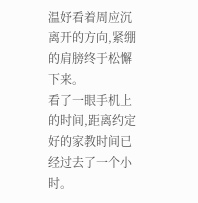温妤看着周应沉离开的方向,紧绷的肩膀终于松懈下来。
看了一眼手机上的时间,距离约定好的家教时间已经过去了一个小时。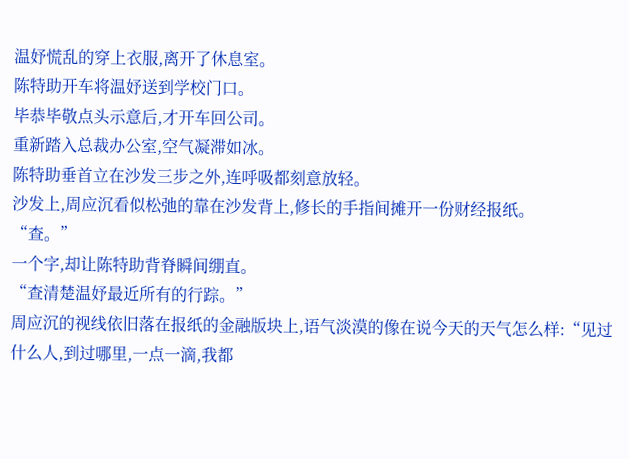温妤慌乱的穿上衣服,离开了休息室。
陈特助开车将温妤送到学校门口。
毕恭毕敬点头示意后,才开车回公司。
重新踏入总裁办公室,空气凝滞如冰。
陈特助垂首立在沙发三步之外,连呼吸都刻意放轻。
沙发上,周应沉看似松弛的靠在沙发背上,修长的手指间摊开一份财经报纸。
“查。”
一个字,却让陈特助背脊瞬间绷直。
“查清楚温妤最近所有的行踪。”
周应沉的视线依旧落在报纸的金融版块上,语气淡漠的像在说今天的天气怎么样:“见过什么人,到过哪里,一点一滴,我都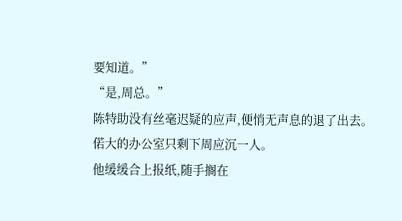要知道。”
“是,周总。”
陈特助没有丝毫迟疑的应声,便悄无声息的退了出去。
偌大的办公室只剩下周应沉一人。
他缓缓合上报纸,随手搁在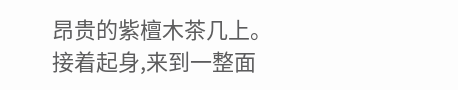昂贵的紫檀木茶几上。
接着起身,来到一整面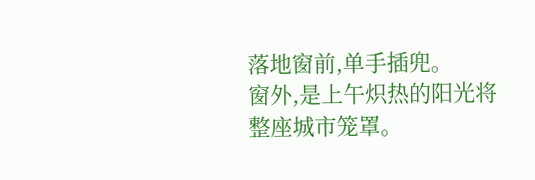落地窗前,单手插兜。
窗外,是上午炽热的阳光将整座城市笼罩。